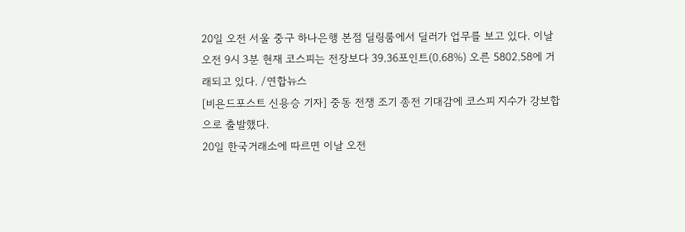20일 오전 서울 중구 하나은행 본점 딜링룸에서 딜러가 업무를 보고 있다. 이날 오전 9시 3분 현재 코스피는 전장보다 39.36포인트(0.68%) 오른 5802.58에 거래되고 있다. /연합뉴스
[비욘드포스트 신용승 기자] 중동 전쟁 조기 종전 기대감에 코스피 지수가 강보합으로 출발했다.
20일 한국거래소에 따르면 이날 오전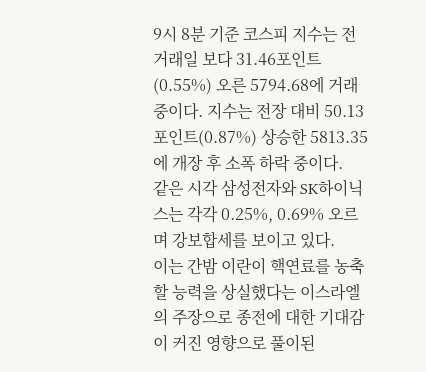9시 8분 기준 코스피 지수는 전 거래일 보다 31.46포인트(0.55%) 오른 5794.68에 거래 중이다. 지수는 전장 대비 50.13포인트(0.87%) 상승한 5813.35에 개장 후 소폭 하락 중이다.
같은 시각 삼성전자와 SK하이닉스는 각각 0.25%, 0.69% 오르며 강보합세를 보이고 있다.
이는 간밤 이란이 핵연료를 농축할 능력을 상실했다는 이스라엘의 주장으로 종전에 대한 기대감이 커진 영향으로 풀이된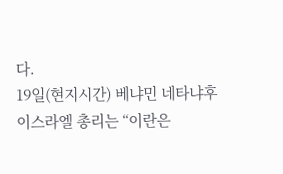다.
19일(현지시간) 베냐민 네타냐후 이스라엘 총리는 “이란은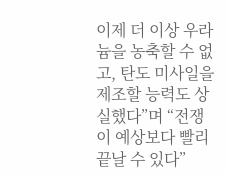이제 더 이상 우라늄을 농축할 수 없고, 탄도 미사일을 제조할 능력도 상실했다”며 “전쟁이 예상보다 빨리 끝날 수 있다”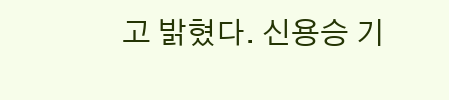고 밝혔다. 신용승 기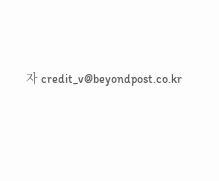자 credit_v@beyondpost.co.kr